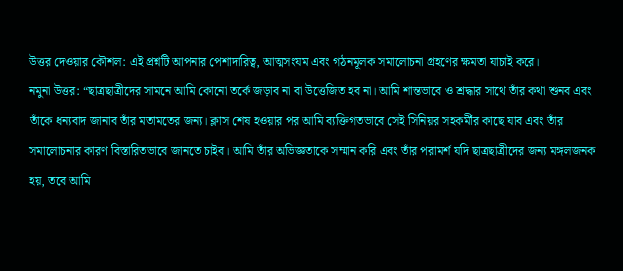উত্তর দেওয়ার কৌশল: এই প্রশ্নটি আপনার পেশাদারিত্ব, আত্মসংযম এবং গঠনমূলক সমালোচনা গ্রহণের ক্ষমতা যাচাই করে।
নমুনা উত্তর: “ছাত্রছাত্রীদের সামনে আমি কোনো তর্কে জড়াব না বা উত্তেজিত হব না। আমি শান্তভাবে ও শ্রদ্ধার সাথে তাঁর কথা শুনব এবং তাঁকে ধন্যবাদ জানাব তাঁর মতামতের জন্য। ক্লাস শেষ হওয়ার পর আমি ব্যক্তিগতভাবে সেই সিনিয়র সহকর্মীর কাছে যাব এবং তাঁর সমালোচনার কারণ বিস্তারিতভাবে জানতে চাইব। আমি তাঁর অভিজ্ঞতাকে সম্মান করি এবং তাঁর পরামর্শ যদি ছাত্রছাত্রীদের জন্য মঙ্গলজনক হয়, তবে আমি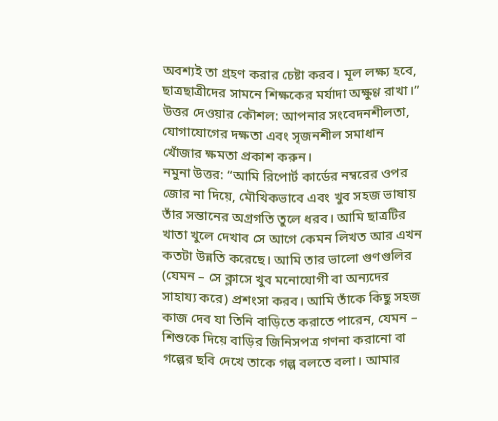অবশ্যই তা গ্রহণ করার চেষ্টা করব। মূল লক্ষ্য হবে, ছাত্রছাত্রীদের সামনে শিক্ষকের মর্যাদা অক্ষুণ্ণ রাখা।”
উত্তর দেওয়ার কৌশল: আপনার সংবেদনশীলতা, যোগাযোগের দক্ষতা এবং সৃজনশীল সমাধান খোঁজার ক্ষমতা প্রকাশ করুন।
নমুনা উত্তর: “আমি রিপোর্ট কার্ডের নম্বরের ওপর জোর না দিয়ে, মৌখিকভাবে এবং খুব সহজ ভাষায় তাঁর সন্তানের অগ্রগতি তুলে ধরব। আমি ছাত্রটির খাতা খুলে দেখাব সে আগে কেমন লিখত আর এখন কতটা উন্নতি করেছে। আমি তার ভালো গুণগুলির (যেমন – সে ক্লাসে খুব মনোযোগী বা অন্যদের সাহায্য করে) প্রশংসা করব। আমি তাঁকে কিছু সহজ কাজ দেব যা তিনি বাড়িতে করাতে পারেন, যেমন – শিশুকে দিয়ে বাড়ির জিনিসপত্র গণনা করানো বা গল্পের ছবি দেখে তাকে গল্প বলতে বলা। আমার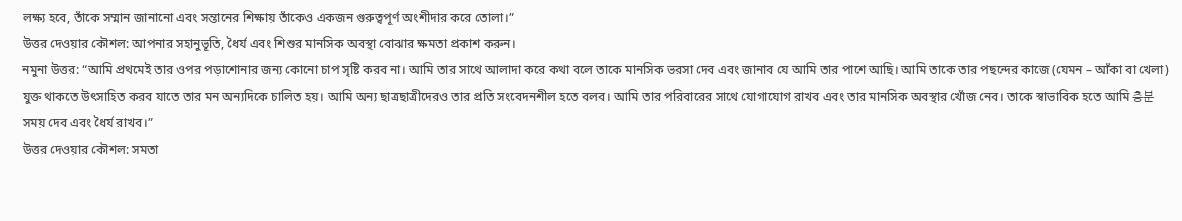লক্ষ্য হবে, তাঁকে সম্মান জানানো এবং সন্তানের শিক্ষায় তাঁকেও একজন গুরুত্বপূর্ণ অংশীদার করে তোলা।”
উত্তর দেওয়ার কৌশল: আপনার সহানুভূতি, ধৈর্য এবং শিশুর মানসিক অবস্থা বোঝার ক্ষমতা প্রকাশ করুন।
নমুনা উত্তর: “আমি প্রথমেই তার ওপর পড়াশোনার জন্য কোনো চাপ সৃষ্টি করব না। আমি তার সাথে আলাদা করে কথা বলে তাকে মানসিক ভরসা দেব এবং জানাব যে আমি তার পাশে আছি। আমি তাকে তার পছন্দের কাজে (যেমন – আঁকা বা খেলা) যুক্ত থাকতে উৎসাহিত করব যাতে তার মন অন্যদিকে চালিত হয়। আমি অন্য ছাত্রছাত্রীদেরও তার প্রতি সংবেদনশীল হতে বলব। আমি তার পরিবারের সাথে যোগাযোগ রাখব এবং তার মানসিক অবস্থার খোঁজ নেব। তাকে স্বাভাবিক হতে আমি 충분 সময় দেব এবং ধৈর্য রাখব।”
উত্তর দেওয়ার কৌশল: সমতা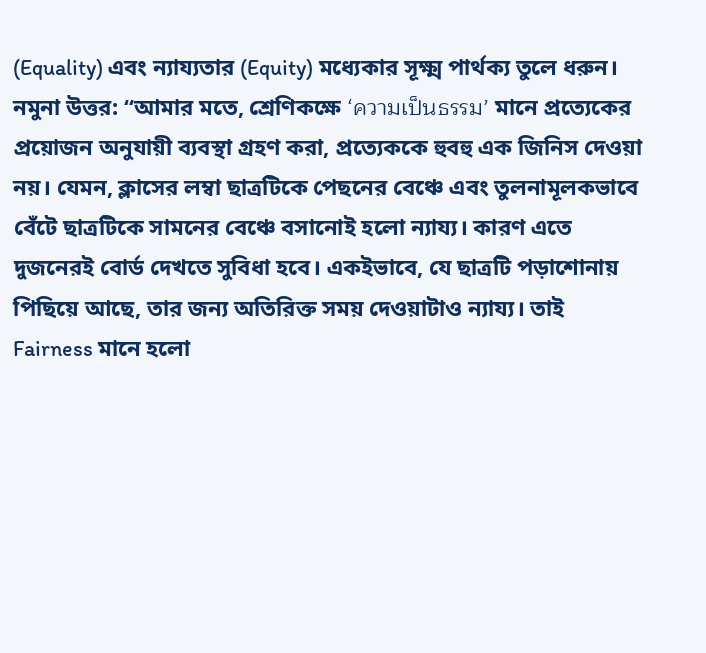(Equality) এবং ন্যায্যতার (Equity) মধ্যেকার সূক্ষ্ম পার্থক্য তুলে ধরুন।
নমুনা উত্তর: “আমার মতে, শ্রেণিকক্ষে ‘ความเป็นธรรม’ মানে প্রত্যেকের প্রয়োজন অনুযায়ী ব্যবস্থা গ্রহণ করা, প্রত্যেককে হুবহু এক জিনিস দেওয়া নয়। যেমন, ক্লাসের লম্বা ছাত্রটিকে পেছনের বেঞ্চে এবং তুলনামূলকভাবে বেঁটে ছাত্রটিকে সামনের বেঞ্চে বসানোই হলো ন্যায্য। কারণ এতে দুজনেরই বোর্ড দেখতে সুবিধা হবে। একইভাবে, যে ছাত্রটি পড়াশোনায় পিছিয়ে আছে, তার জন্য অতিরিক্ত সময় দেওয়াটাও ন্যায্য। তাই Fairness মানে হলো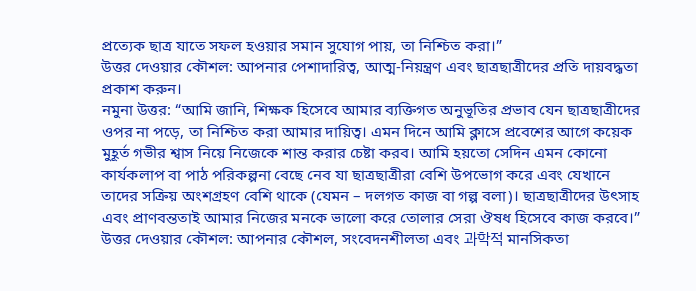প্রত্যেক ছাত্র যাতে সফল হওয়ার সমান সুযোগ পায়, তা নিশ্চিত করা।”
উত্তর দেওয়ার কৌশল: আপনার পেশাদারিত্ব, আত্ম-নিয়ন্ত্রণ এবং ছাত্রছাত্রীদের প্রতি দায়বদ্ধতা প্রকাশ করুন।
নমুনা উত্তর: “আমি জানি, শিক্ষক হিসেবে আমার ব্যক্তিগত অনুভূতির প্রভাব যেন ছাত্রছাত্রীদের ওপর না পড়ে, তা নিশ্চিত করা আমার দায়িত্ব। এমন দিনে আমি ক্লাসে প্রবেশের আগে কয়েক মুহূর্ত গভীর শ্বাস নিয়ে নিজেকে শান্ত করার চেষ্টা করব। আমি হয়তো সেদিন এমন কোনো কার্যকলাপ বা পাঠ পরিকল্পনা বেছে নেব যা ছাত্রছাত্রীরা বেশি উপভোগ করে এবং যেখানে তাদের সক্রিয় অংশগ্রহণ বেশি থাকে (যেমন – দলগত কাজ বা গল্প বলা)। ছাত্রছাত্রীদের উৎসাহ এবং প্রাণবন্ততাই আমার নিজের মনকে ভালো করে তোলার সেরা ঔষধ হিসেবে কাজ করবে।”
উত্তর দেওয়ার কৌশল: আপনার কৌশল, সংবেদনশীলতা এবং 과학적 মানসিকতা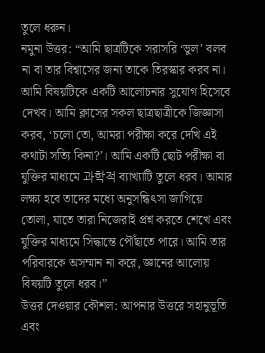তুলে ধরুন।
নমুনা উত্তর: “আমি ছাত্রটিকে সরাসরি ‘ভুল’ বলব না বা তার বিশ্বাসের জন্য তাকে তিরস্কার করব না। আমি বিষয়টিকে একটি আলোচনার সুযোগ হিসেবে দেখব। আমি ক্লাসের সকল ছাত্রছাত্রীকে জিজ্ঞাসা করব, ‘চলো তো, আমরা পরীক্ষা করে দেখি এই কথাটা সত্যি কিনা?’। আমি একটি ছোট পরীক্ষা বা যুক্তির মাধ্যমে 과학적 ব্যাখ্যাটি তুলে ধরব। আমার লক্ষ্য হবে তাদের মধ্যে অনুসন্ধিৎসা জাগিয়ে তোলা, যাতে তারা নিজেরাই প্রশ্ন করতে শেখে এবং যুক্তির মাধ্যমে সিদ্ধান্তে পৌঁছাতে পারে। আমি তার পরিবারকে অসম্মান না করে, জ্ঞানের আলোয় বিষয়টি তুলে ধরব।”
উত্তর দেওয়ার কৌশল: আপনার উত্তরে সহানুভূতি এবং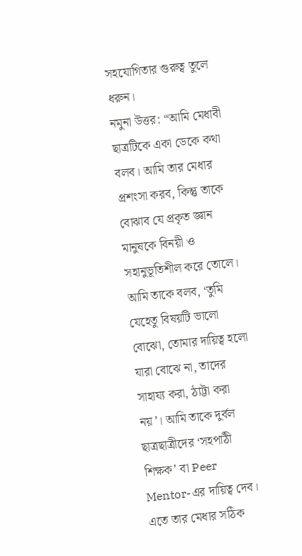সহযোগিতার গুরুত্ব তুলে ধরুন।
নমুনা উত্তর: “আমি মেধাবী ছাত্রটিকে একা ডেকে কথা বলব। আমি তার মেধার প্রশংসা করব, কিন্তু তাকে বোঝাব যে প্রকৃত জ্ঞান মানুষকে বিনয়ী ও সহানুভূতিশীল করে তোলে। আমি তাকে বলব, ‘তুমি যেহেতু বিষয়টি ভালো বোঝো, তোমার দায়িত্ব হলো যারা বোঝে না, তাদের সাহায্য করা, ঠাট্টা করা নয়’। আমি তাকে দুর্বল ছাত্রছাত্রীদের ‘সহপাঠী শিক্ষক’ বা Peer Mentor-এর দায়িত্ব দেব। এতে তার মেধার সঠিক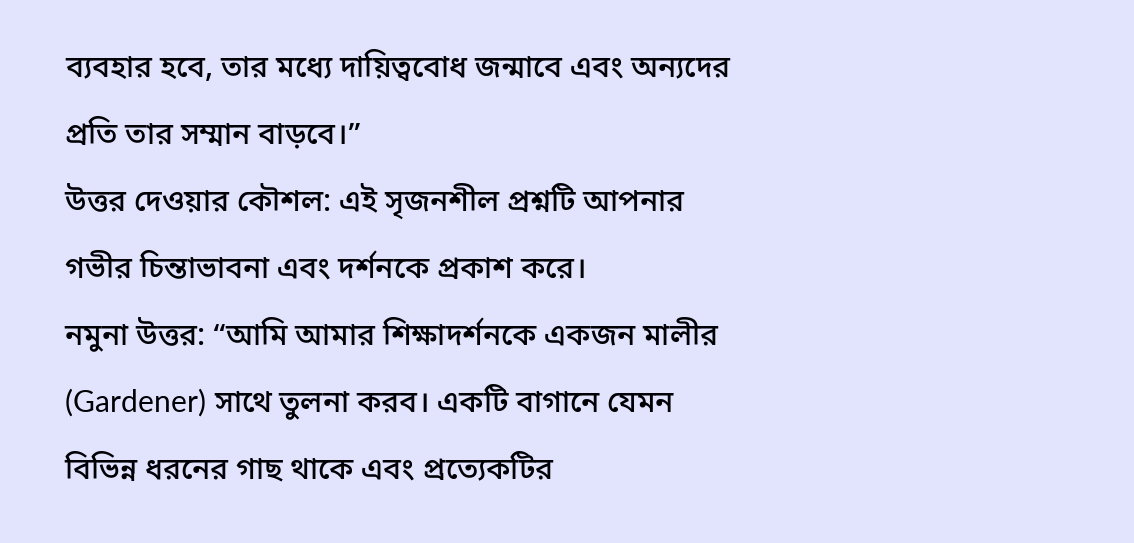ব্যবহার হবে, তার মধ্যে দায়িত্ববোধ জন্মাবে এবং অন্যদের প্রতি তার সম্মান বাড়বে।”
উত্তর দেওয়ার কৌশল: এই সৃজনশীল প্রশ্নটি আপনার গভীর চিন্তাভাবনা এবং দর্শনকে প্রকাশ করে।
নমুনা উত্তর: “আমি আমার শিক্ষাদর্শনকে একজন মালীর (Gardener) সাথে তুলনা করব। একটি বাগানে যেমন বিভিন্ন ধরনের গাছ থাকে এবং প্রত্যেকটির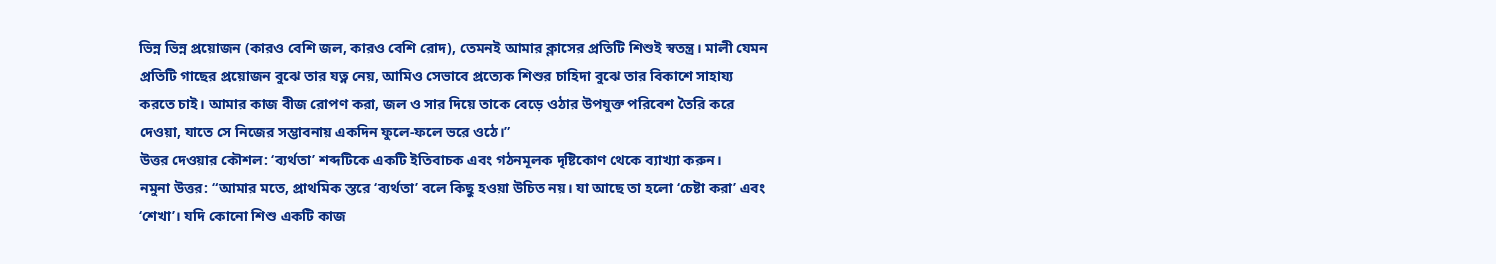ভিন্ন ভিন্ন প্রয়োজন (কারও বেশি জল, কারও বেশি রোদ), তেমনই আমার ক্লাসের প্রতিটি শিশুই স্বতন্ত্র। মালী যেমন প্রতিটি গাছের প্রয়োজন বুঝে তার যত্ন নেয়, আমিও সেভাবে প্রত্যেক শিশুর চাহিদা বুঝে তার বিকাশে সাহায্য করতে চাই। আমার কাজ বীজ রোপণ করা, জল ও সার দিয়ে তাকে বেড়ে ওঠার উপযুক্ত পরিবেশ তৈরি করে দেওয়া, যাতে সে নিজের সম্ভাবনায় একদিন ফুলে-ফলে ভরে ওঠে।”
উত্তর দেওয়ার কৌশল: ‘ব্যর্থতা’ শব্দটিকে একটি ইতিবাচক এবং গঠনমূলক দৃষ্টিকোণ থেকে ব্যাখ্যা করুন।
নমুনা উত্তর: “আমার মতে, প্রাথমিক স্তরে ‘ব্যর্থতা’ বলে কিছু হওয়া উচিত নয়। যা আছে তা হলো ‘চেষ্টা করা’ এবং ‘শেখা’। যদি কোনো শিশু একটি কাজ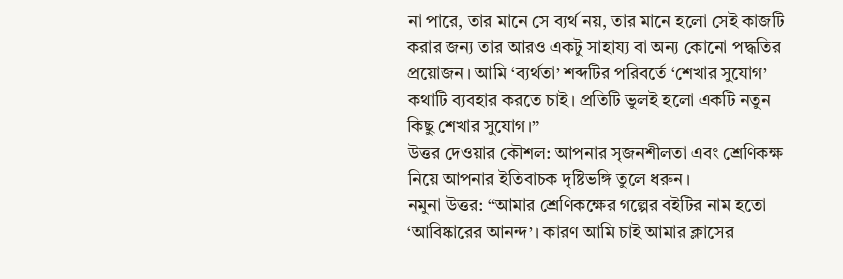না পারে, তার মানে সে ব্যর্থ নয়, তার মানে হলো সেই কাজটি করার জন্য তার আরও একটু সাহায্য বা অন্য কোনো পদ্ধতির প্রয়োজন। আমি ‘ব্যর্থতা’ শব্দটির পরিবর্তে ‘শেখার সুযোগ’ কথাটি ব্যবহার করতে চাই। প্রতিটি ভুলই হলো একটি নতুন কিছু শেখার সুযোগ।”
উত্তর দেওয়ার কৌশল: আপনার সৃজনশীলতা এবং শ্রেণিকক্ষ নিয়ে আপনার ইতিবাচক দৃষ্টিভঙ্গি তুলে ধরুন।
নমুনা উত্তর: “আমার শ্রেণিকক্ষের গল্পের বইটির নাম হতো ‘আবিষ্কারের আনন্দ’। কারণ আমি চাই আমার ক্লাসের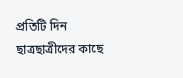প্রতিটি দিন ছাত্রছাত্রীদের কাছে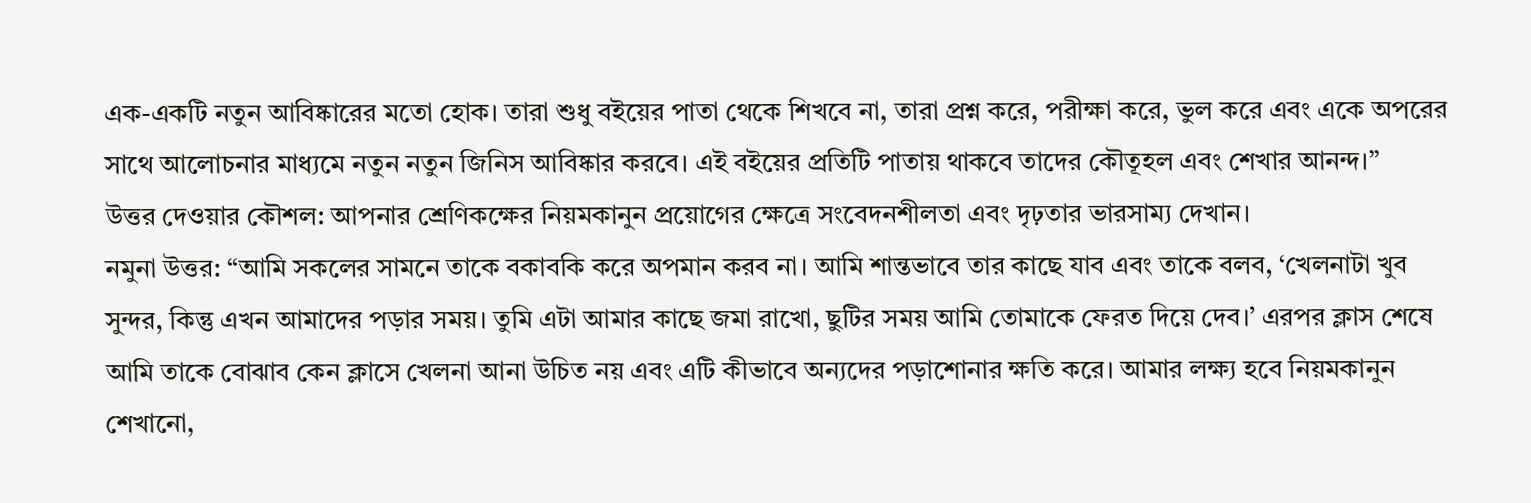এক-একটি নতুন আবিষ্কারের মতো হোক। তারা শুধু বইয়ের পাতা থেকে শিখবে না, তারা প্রশ্ন করে, পরীক্ষা করে, ভুল করে এবং একে অপরের সাথে আলোচনার মাধ্যমে নতুন নতুন জিনিস আবিষ্কার করবে। এই বইয়ের প্রতিটি পাতায় থাকবে তাদের কৌতূহল এবং শেখার আনন্দ।”
উত্তর দেওয়ার কৌশল: আপনার শ্রেণিকক্ষের নিয়মকানুন প্রয়োগের ক্ষেত্রে সংবেদনশীলতা এবং দৃঢ়তার ভারসাম্য দেখান।
নমুনা উত্তর: “আমি সকলের সামনে তাকে বকাবকি করে অপমান করব না। আমি শান্তভাবে তার কাছে যাব এবং তাকে বলব, ‘খেলনাটা খুব সুন্দর, কিন্তু এখন আমাদের পড়ার সময়। তুমি এটা আমার কাছে জমা রাখো, ছুটির সময় আমি তোমাকে ফেরত দিয়ে দেব।’ এরপর ক্লাস শেষে আমি তাকে বোঝাব কেন ক্লাসে খেলনা আনা উচিত নয় এবং এটি কীভাবে অন্যদের পড়াশোনার ক্ষতি করে। আমার লক্ষ্য হবে নিয়মকানুন শেখানো,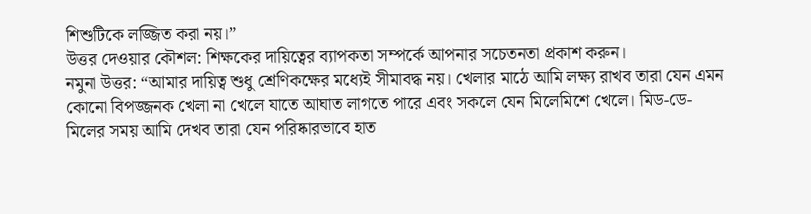শিশুটিকে লজ্জিত করা নয়।”
উত্তর দেওয়ার কৌশল: শিক্ষকের দায়িত্বের ব্যাপকতা সম্পর্কে আপনার সচেতনতা প্রকাশ করুন।
নমুনা উত্তর: “আমার দায়িত্ব শুধু শ্রেণিকক্ষের মধ্যেই সীমাবদ্ধ নয়। খেলার মাঠে আমি লক্ষ্য রাখব তারা যেন এমন কোনো বিপজ্জনক খেলা না খেলে যাতে আঘাত লাগতে পারে এবং সকলে যেন মিলেমিশে খেলে। মিড-ডে-মিলের সময় আমি দেখব তারা যেন পরিষ্কারভাবে হাত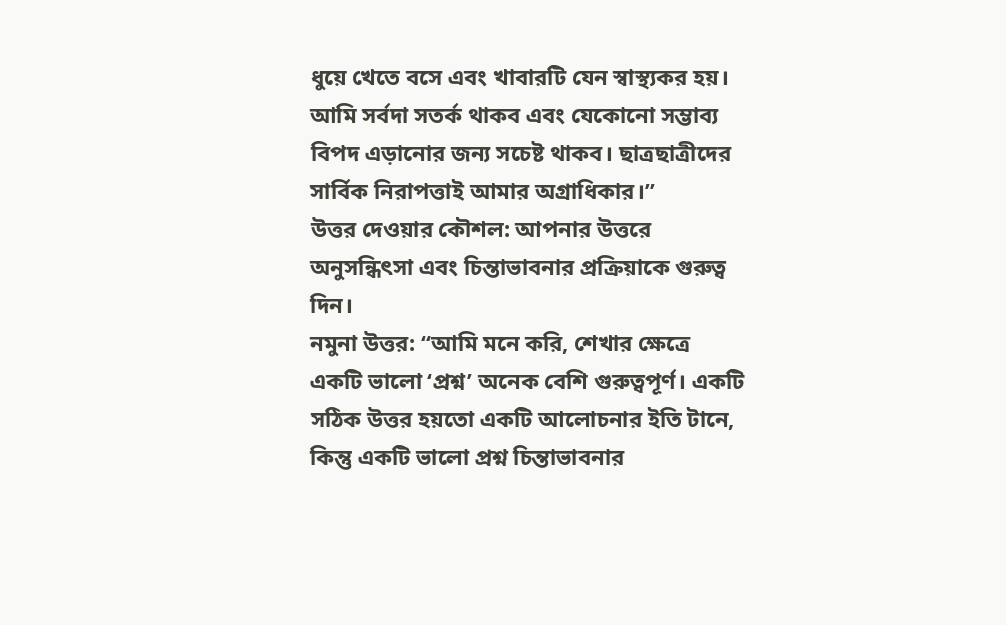ধুয়ে খেতে বসে এবং খাবারটি যেন স্বাস্থ্যকর হয়। আমি সর্বদা সতর্ক থাকব এবং যেকোনো সম্ভাব্য বিপদ এড়ানোর জন্য সচেষ্ট থাকব। ছাত্রছাত্রীদের সার্বিক নিরাপত্তাই আমার অগ্রাধিকার।”
উত্তর দেওয়ার কৌশল: আপনার উত্তরে অনুসন্ধিৎসা এবং চিন্তাভাবনার প্রক্রিয়াকে গুরুত্ব দিন।
নমুনা উত্তর: “আমি মনে করি, শেখার ক্ষেত্রে একটি ভালো ‘প্রশ্ন’ অনেক বেশি গুরুত্বপূর্ণ। একটি সঠিক উত্তর হয়তো একটি আলোচনার ইতি টানে, কিন্তু একটি ভালো প্রশ্ন চিন্তাভাবনার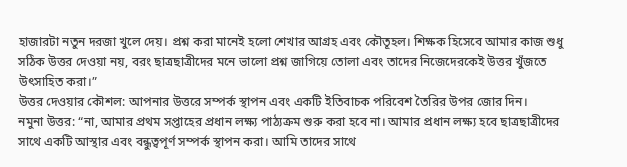হাজারটা নতুন দরজা খুলে দেয়। প্রশ্ন করা মানেই হলো শেখার আগ্রহ এবং কৌতূহল। শিক্ষক হিসেবে আমার কাজ শুধু সঠিক উত্তর দেওয়া নয়, বরং ছাত্রছাত্রীদের মনে ভালো প্রশ্ন জাগিয়ে তোলা এবং তাদের নিজেদেরকেই উত্তর খুঁজতে উৎসাহিত করা।”
উত্তর দেওয়ার কৌশল: আপনার উত্তরে সম্পর্ক স্থাপন এবং একটি ইতিবাচক পরিবেশ তৈরির উপর জোর দিন।
নমুনা উত্তর: “না, আমার প্রথম সপ্তাহের প্রধান লক্ষ্য পাঠ্যক্রম শুরু করা হবে না। আমার প্রধান লক্ষ্য হবে ছাত্রছাত্রীদের সাথে একটি আস্থার এবং বন্ধুত্বপূর্ণ সম্পর্ক স্থাপন করা। আমি তাদের সাথে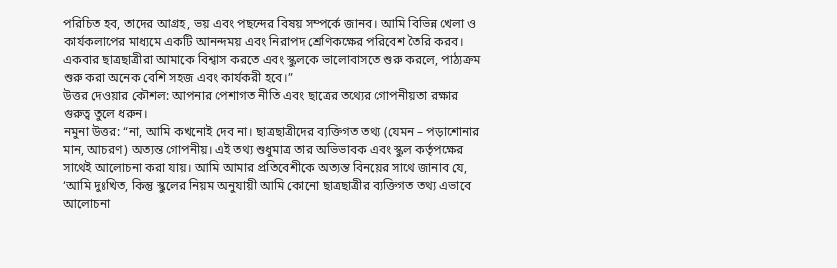পরিচিত হব, তাদের আগ্রহ, ভয় এবং পছন্দের বিষয় সম্পর্কে জানব। আমি বিভিন্ন খেলা ও কার্যকলাপের মাধ্যমে একটি আনন্দময় এবং নিরাপদ শ্রেণিকক্ষের পরিবেশ তৈরি করব। একবার ছাত্রছাত্রীরা আমাকে বিশ্বাস করতে এবং স্কুলকে ভালোবাসতে শুরু করলে, পাঠ্যক্রম শুরু করা অনেক বেশি সহজ এবং কার্যকরী হবে।”
উত্তর দেওয়ার কৌশল: আপনার পেশাগত নীতি এবং ছাত্রের তথ্যের গোপনীয়তা রক্ষার গুরুত্ব তুলে ধরুন।
নমুনা উত্তর: “না, আমি কখনোই দেব না। ছাত্রছাত্রীদের ব্যক্তিগত তথ্য (যেমন – পড়াশোনার মান, আচরণ) অত্যন্ত গোপনীয়। এই তথ্য শুধুমাত্র তার অভিভাবক এবং স্কুল কর্তৃপক্ষের সাথেই আলোচনা করা যায়। আমি আমার প্রতিবেশীকে অত্যন্ত বিনয়ের সাথে জানাব যে, ‘আমি দুঃখিত, কিন্তু স্কুলের নিয়ম অনুযায়ী আমি কোনো ছাত্রছাত্রীর ব্যক্তিগত তথ্য এভাবে আলোচনা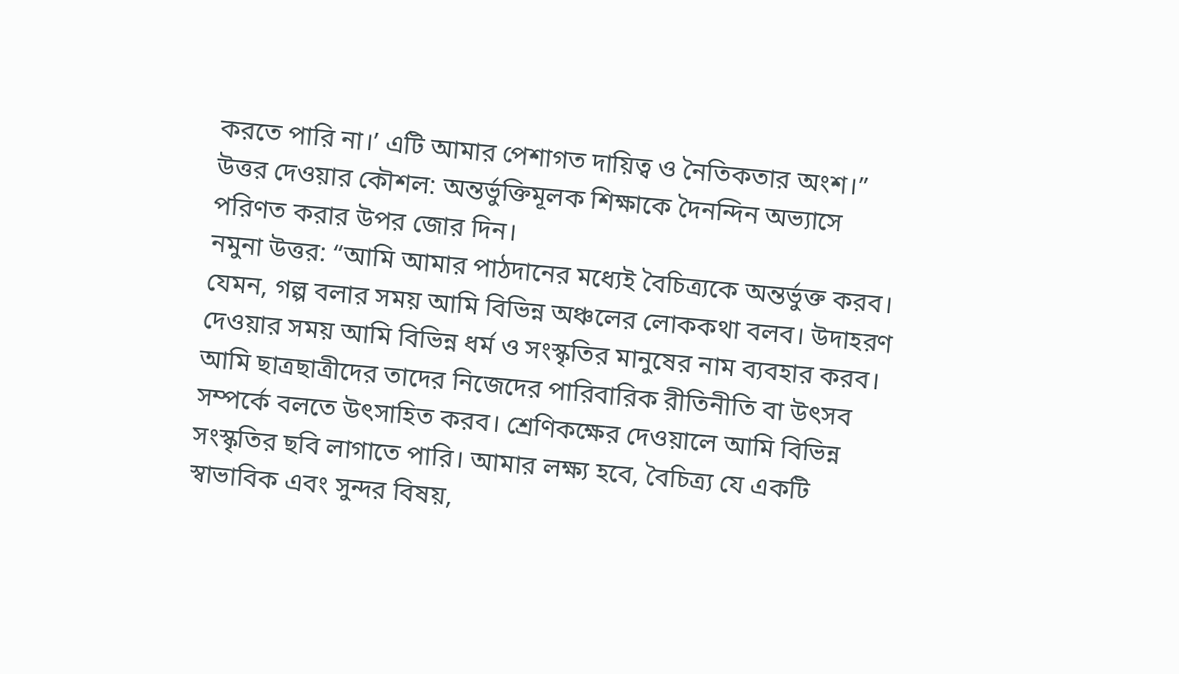করতে পারি না।’ এটি আমার পেশাগত দায়িত্ব ও নৈতিকতার অংশ।”
উত্তর দেওয়ার কৌশল: অন্তর্ভুক্তিমূলক শিক্ষাকে দৈনন্দিন অভ্যাসে পরিণত করার উপর জোর দিন।
নমুনা উত্তর: “আমি আমার পাঠদানের মধ্যেই বৈচিত্র্যকে অন্তর্ভুক্ত করব। যেমন, গল্প বলার সময় আমি বিভিন্ন অঞ্চলের লোককথা বলব। উদাহরণ দেওয়ার সময় আমি বিভিন্ন ধর্ম ও সংস্কৃতির মানুষের নাম ব্যবহার করব। আমি ছাত্রছাত্রীদের তাদের নিজেদের পারিবারিক রীতিনীতি বা উৎসব সম্পর্কে বলতে উৎসাহিত করব। শ্রেণিকক্ষের দেওয়ালে আমি বিভিন্ন সংস্কৃতির ছবি লাগাতে পারি। আমার লক্ষ্য হবে, বৈচিত্র্য যে একটি স্বাভাবিক এবং সুন্দর বিষয়,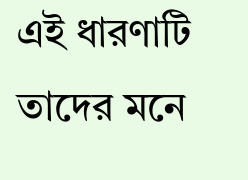এই ধারণাটি তাদের মনে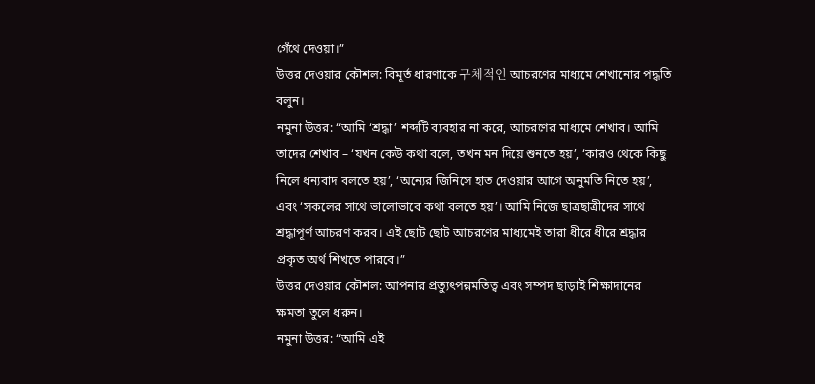গেঁথে দেওয়া।”
উত্তর দেওয়ার কৌশল: বিমূর্ত ধারণাকে 구체적인 আচরণের মাধ্যমে শেখানোর পদ্ধতি বলুন।
নমুনা উত্তর: “আমি ‘শ্রদ্ধা’ শব্দটি ব্যবহার না করে, আচরণের মাধ্যমে শেখাব। আমি তাদের শেখাব – ‘যখন কেউ কথা বলে, তখন মন দিয়ে শুনতে হয়’, ‘কারও থেকে কিছু নিলে ধন্যবাদ বলতে হয়’, ‘অন্যের জিনিসে হাত দেওয়ার আগে অনুমতি নিতে হয়’, এবং ‘সকলের সাথে ভালোভাবে কথা বলতে হয়’। আমি নিজে ছাত্রছাত্রীদের সাথে শ্রদ্ধাপূর্ণ আচরণ করব। এই ছোট ছোট আচরণের মাধ্যমেই তারা ধীরে ধীরে শ্রদ্ধার প্রকৃত অর্থ শিখতে পারবে।”
উত্তর দেওয়ার কৌশল: আপনার প্রত্যুৎপন্নমতিত্ব এবং সম্পদ ছাড়াই শিক্ষাদানের ক্ষমতা তুলে ধরুন।
নমুনা উত্তর: “আমি এই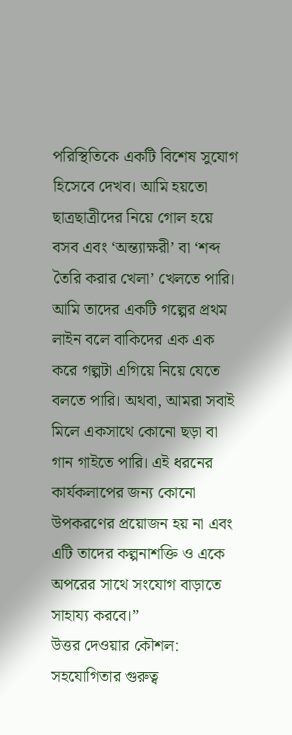পরিস্থিতিকে একটি বিশেষ সুযোগ হিসেবে দেখব। আমি হয়তো ছাত্রছাত্রীদের নিয়ে গোল হয়ে বসব এবং ‘অন্ত্যাক্ষরী’ বা ‘শব্দ তৈরি করার খেলা’ খেলতে পারি। আমি তাদের একটি গল্পের প্রথম লাইন বলে বাকিদের এক এক করে গল্পটা এগিয়ে নিয়ে যেতে বলতে পারি। অথবা, আমরা সবাই মিলে একসাথে কোনো ছড়া বা গান গাইতে পারি। এই ধরনের কার্যকলাপের জন্য কোনো উপকরণের প্রয়োজন হয় না এবং এটি তাদের কল্পনাশক্তি ও একে অপরের সাথে সংযোগ বাড়াতে সাহায্য করবে।”
উত্তর দেওয়ার কৌশল: সহযোগিতার গুরুত্ব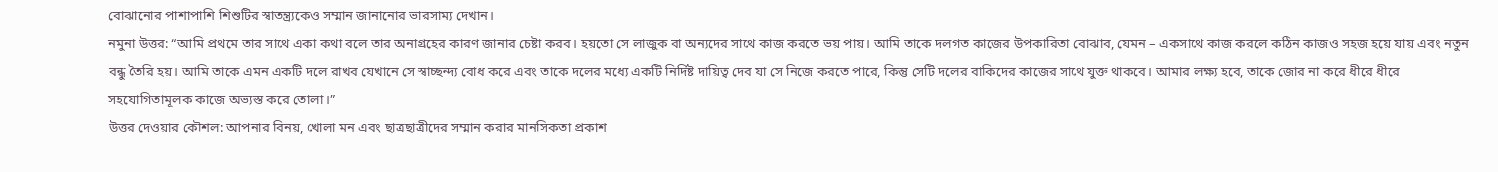বোঝানোর পাশাপাশি শিশুটির স্বাতন্ত্র্যকেও সম্মান জানানোর ভারসাম্য দেখান।
নমুনা উত্তর: “আমি প্রথমে তার সাথে একা কথা বলে তার অনাগ্রহের কারণ জানার চেষ্টা করব। হয়তো সে লাজুক বা অন্যদের সাথে কাজ করতে ভয় পায়। আমি তাকে দলগত কাজের উপকারিতা বোঝাব, যেমন – একসাথে কাজ করলে কঠিন কাজও সহজ হয়ে যায় এবং নতুন বন্ধু তৈরি হয়। আমি তাকে এমন একটি দলে রাখব যেখানে সে স্বাচ্ছন্দ্য বোধ করে এবং তাকে দলের মধ্যে একটি নির্দিষ্ট দায়িত্ব দেব যা সে নিজে করতে পারে, কিন্তু সেটি দলের বাকিদের কাজের সাথে যুক্ত থাকবে। আমার লক্ষ্য হবে, তাকে জোর না করে ধীরে ধীরে সহযোগিতামূলক কাজে অভ্যস্ত করে তোলা।”
উত্তর দেওয়ার কৌশল: আপনার বিনয়, খোলা মন এবং ছাত্রছাত্রীদের সম্মান করার মানসিকতা প্রকাশ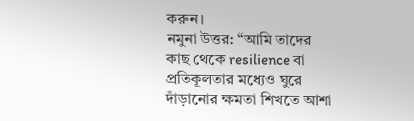করুন।
নমুনা উত্তর: “আমি তাদের কাছ থেকে resilience বা প্রতিকূলতার মধ্যেও ঘুরে দাঁড়ানোর ক্ষমতা শিখতে আশা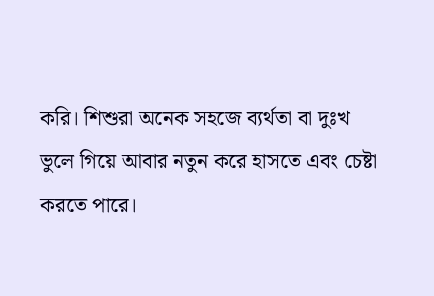করি। শিশুরা অনেক সহজে ব্যর্থতা বা দুঃখ ভুলে গিয়ে আবার নতুন করে হাসতে এবং চেষ্টা করতে পারে।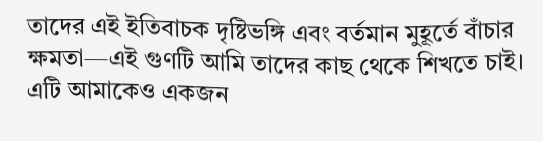তাদের এই ইতিবাচক দৃষ্টিভঙ্গি এবং বর্তমান মুহূর্তে বাঁচার ক্ষমতা—এই গুণটি আমি তাদের কাছ থেকে শিখতে চাই। এটি আমাকেও একজন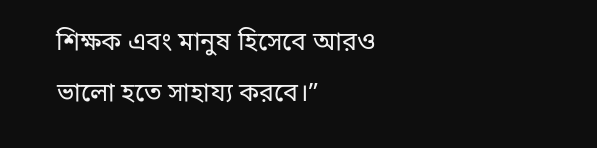শিক্ষক এবং মানুষ হিসেবে আরও ভালো হতে সাহায্য করবে।”